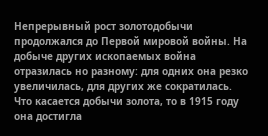Непрерывный рост золотодобычи продолжался до Первой мировой войны. На добыче других ископаемых война отразилась но разному: для одних она резко увеличилась, для других же сократилась. Что касается добычи золота, то в 1915 году она достигла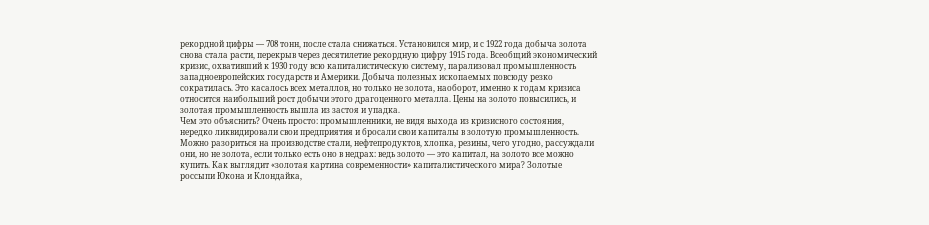рекордной цифры — 708 тонн, после стала снижаться. Установился мир, и с 1922 года добыча золота снова стала расти, перекрыв через десятилетие рекордную цифру 1915 года. Всеобщий экономический кризис, охвативший к 1930 году всю капиталистическую систему, парализовал промышленность западноевропейских государств и Америки. Добыча полезных ископаемых повсюду резко сократилась. Это касалось всех металлов, но только не золота, наоборот, именно к годам кризиса относится наибольший рост добычи этого драгоценного металла. Цены на золото повысились, и золотая промышленность вышла из застоя и упадка.
Чем это объяснить? Очень просто: промышленники, не видя выхода из кризисного состояния, нередко ликвидировали свои предприятия и бросали свои капиталы в золотую промышленность. Можно разориться на производстве стали, нефтепродуктов, хлопка, резины, чего угодно, рассуждали они, но не золота, если только есть оно в недрах: ведь золото — это капитал, на золото все можно купить. Как выглядит «золотая картина современности» капиталистического мира? Золотые россыпи Юкона и Клондайка,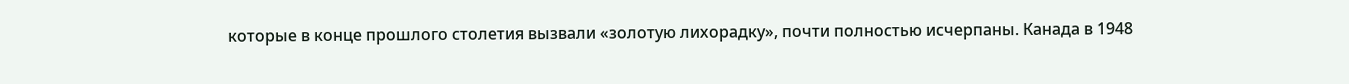которые в конце прошлого столетия вызвали «золотую лихорадку», почти полностью исчерпаны. Канада в 1948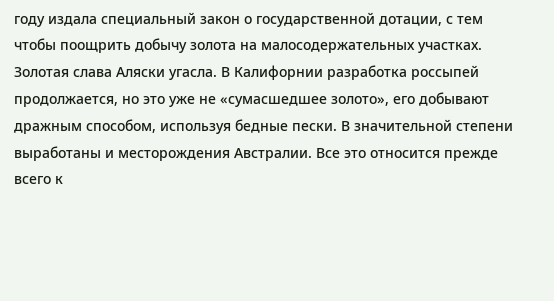году издала специальный закон о государственной дотации, с тем чтобы поощрить добычу золота на малосодержательных участках. Золотая слава Аляски угасла. В Калифорнии разработка россыпей продолжается, но это уже не «сумасшедшее золото», его добывают дражным способом, используя бедные пески. В значительной степени выработаны и месторождения Австралии. Все это относится прежде всего к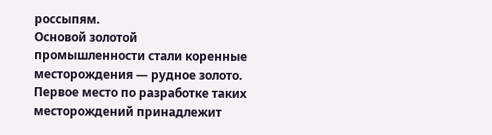россыпям.
Основой золотой промышленности стали коренные месторождения — рудное золото. Первое место по разработке таких месторождений принадлежит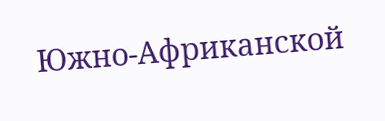Южно-Африканской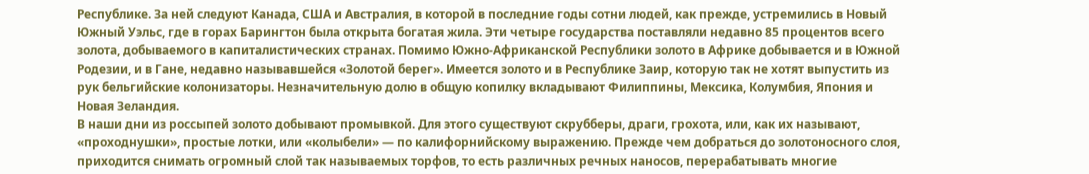Республике. За ней следуют Канада, США и Австралия, в которой в последние годы сотни людей, как прежде, устремились в Новый Южный Уэльс, где в горах Барингтон была открыта богатая жила. Эти четыре государства поставляли недавно 85 процентов всего золота, добываемого в капиталистических странах. Помимо Южно-Африканской Республики золото в Африке добывается и в Южной Родезии, и в Гане, недавно называвшейся «Золотой берег». Имеется золото и в Республике Заир, которую так не хотят выпустить из рук бельгийские колонизаторы. Незначительную долю в общую копилку вкладывают Филиппины, Мексика, Колумбия, Япония и Новая Зеландия.
В наши дни из россыпей золото добывают промывкой. Для этого существуют скрубберы, драги, грохота, или, как их называют, «проходнушки», простые лотки, или «колыбели» — по калифорнийскому выражению. Прежде чем добраться до золотоносного слоя, приходится снимать огромный слой так называемых торфов, то есть различных речных наносов, перерабатывать многие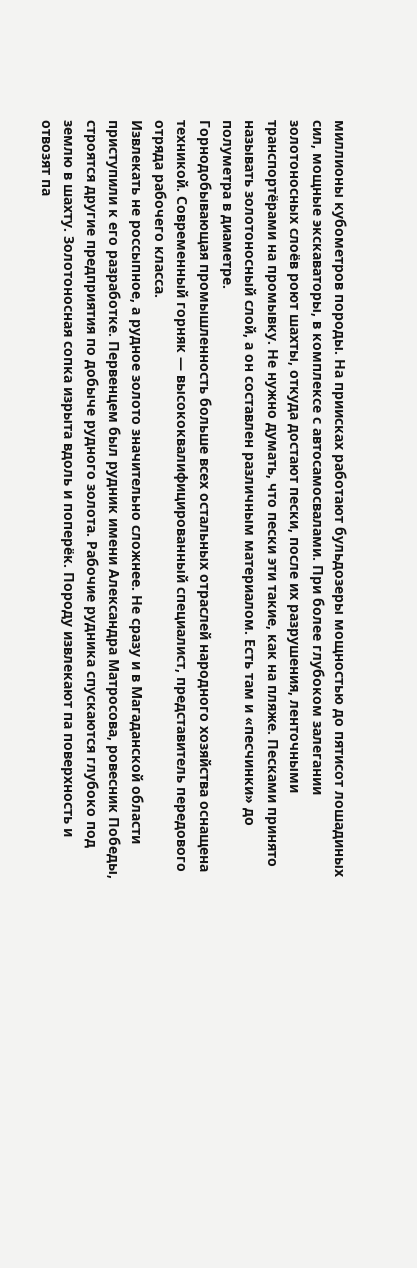миллионы кубометров породы. На приисках работают бульдозеры мощностью до пятисот лошадиных сил, мощные экскаваторы, в комплексе с автосамосвалами. При более глубоком залегании золотоносных слоёв роют шахты, откуда достают пески, после их разрушения, ленточными транспортёрами на промывку. Не нужно думать, что пески эти такие, как на пляже. Песками принято называть золотоносный слой, а он составлен различным материалом. Есть там и «песчинки» до полуметра в диаметре.
Горнодобывающая промышленность больше всех остальных отраслей народного хозяйства оснащена техникой. Современный горняк — высококвалифицированный специалист, представитель передового отряда рабочего класса.
Извлекать не россыпное, а рудное золото значительно сложнее. Не сразу и в Магаданской области приступили к его разработке. Первенцем был рудник имени Александра Матросова, ровесник Победы, строятся другие предприятия по добыче рудного золота. Рабочие рудника спускаются глубоко под землю в шахту. Золотоносная сопка изрыта вдоль и поперёк. Породу извлекают па поверхность и отвозят па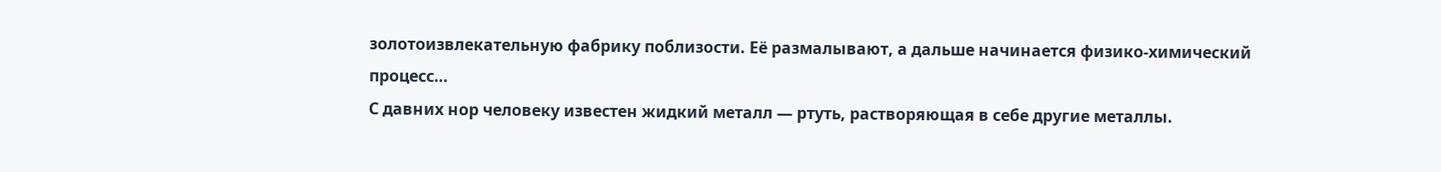золотоизвлекательную фабрику поблизости. Её размалывают, а дальше начинается физико-химический процесс…
С давних нор человеку известен жидкий металл — ртуть, растворяющая в себе другие металлы.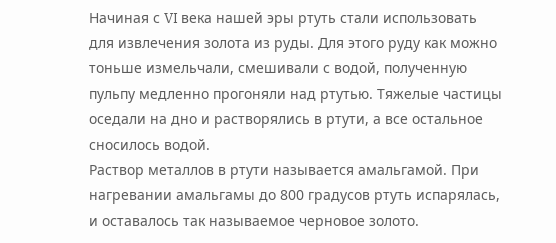Начиная с VI века нашей эры ртуть стали использовать для извлечения золота из руды. Для этого руду как можно тоньше измельчали, смешивали с водой, полученную пульпу медленно прогоняли над ртутью. Тяжелые частицы оседали на дно и растворялись в ртути, а все остальное сносилось водой.
Раствор металлов в ртути называется амальгамой. При нагревании амальгамы до 800 градусов ртуть испарялась, и оставалось так называемое черновое золото.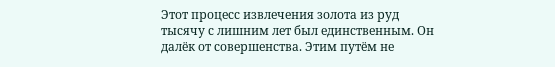Этот процесс извлечения золота из руд тысячу с лишним лет был единственным. Он далёк от совершенства. Этим путём не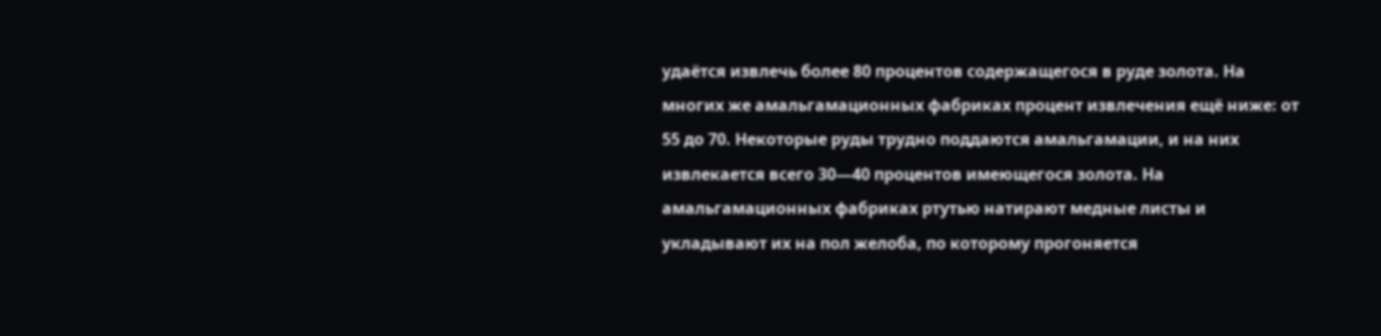удаётся извлечь более 80 процентов содержащегося в руде золота. На многих же амальгамационных фабриках процент извлечения ещё ниже: от 55 до 70. Некоторые руды трудно поддаются амальгамации, и на них извлекается всего 30—40 процентов имеющегося золота. На амальгамационных фабриках ртутью натирают медные листы и укладывают их на пол желоба, по которому прогоняется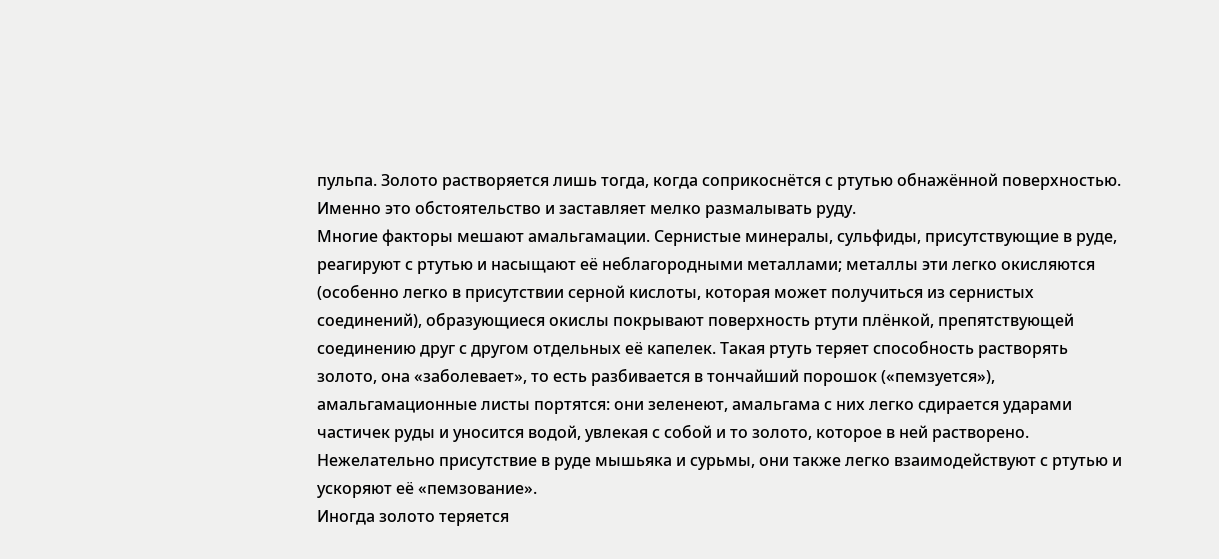пульпа. Золото растворяется лишь тогда, когда соприкоснётся с ртутью обнажённой поверхностью. Именно это обстоятельство и заставляет мелко размалывать руду.
Многие факторы мешают амальгамации. Сернистые минералы, сульфиды, присутствующие в руде, реагируют с ртутью и насыщают её неблагородными металлами; металлы эти легко окисляются (особенно легко в присутствии серной кислоты, которая может получиться из сернистых соединений), образующиеся окислы покрывают поверхность ртути плёнкой, препятствующей соединению друг с другом отдельных её капелек. Такая ртуть теряет способность растворять золото, она «заболевает», то есть разбивается в тончайший порошок («пемзуется»), амальгамационные листы портятся: они зеленеют, амальгама с них легко сдирается ударами частичек руды и уносится водой, увлекая с собой и то золото, которое в ней растворено. Нежелательно присутствие в руде мышьяка и сурьмы, они также легко взаимодействуют с ртутью и ускоряют её «пемзование».
Иногда золото теряется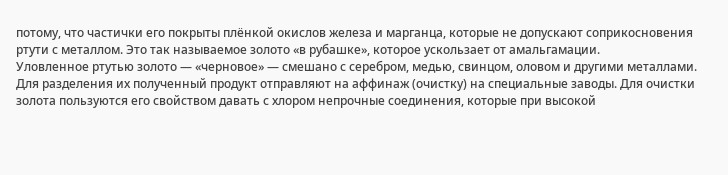потому, что частички его покрыты плёнкой окислов железа и марганца, которые не допускают соприкосновения ртути с металлом. Это так называемое золото «в рубашке», которое ускользает от амальгамации.
Уловленное ртутью золото — «черновое» — смешано с серебром, медью, свинцом, оловом и другими металлами. Для разделения их полученный продукт отправляют на аффинаж (очистку) на специальные заводы. Для очистки золота пользуются его свойством давать с хлором непрочные соединения, которые при высокой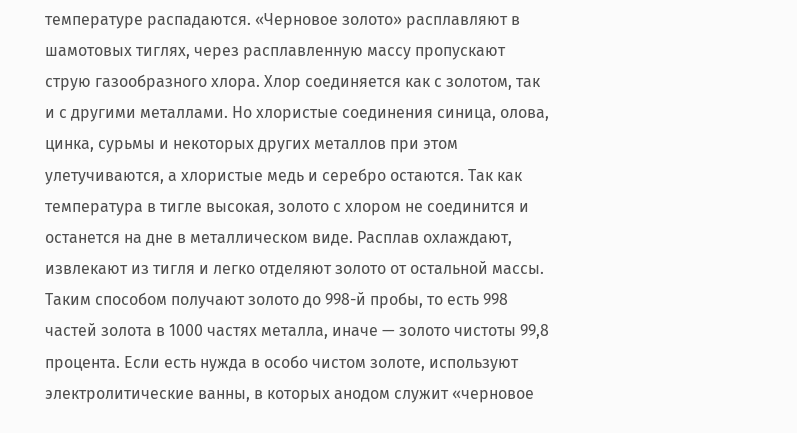температуре распадаются. «Черновое золото» расплавляют в шамотовых тиглях, через расплавленную массу пропускают струю газообразного хлора. Хлор соединяется как с золотом, так и с другими металлами. Но хлористые соединения синица, олова, цинка, сурьмы и некоторых других металлов при этом улетучиваются, а хлористые медь и серебро остаются. Так как температура в тигле высокая, золото с хлором не соединится и останется на дне в металлическом виде. Расплав охлаждают, извлекают из тигля и легко отделяют золото от остальной массы. Таким способом получают золото до 998-й пробы, то есть 998 частей золота в 1000 частях металла, иначе — золото чистоты 99,8 процента. Если есть нужда в особо чистом золоте, используют электролитические ванны, в которых анодом служит «черновое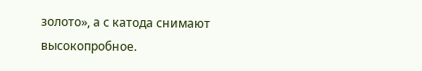золото», а с катода снимают высокопробное.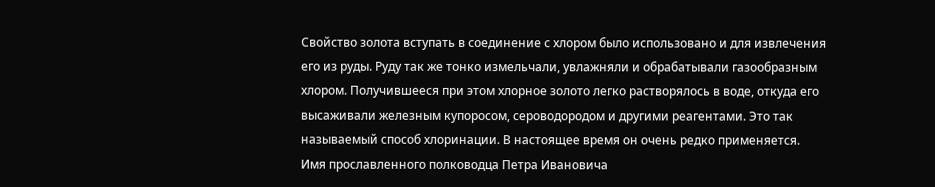Свойство золота вступать в соединение с хлором было использовано и для извлечения его из руды. Руду так же тонко измельчали, увлажняли и обрабатывали газообразным хлором. Получившееся при этом хлорное золото легко растворялось в воде, откуда его высаживали железным купоросом, сероводородом и другими реагентами. Это так называемый способ хлоринации. В настоящее время он очень редко применяется.
Имя прославленного полководца Петра Ивановича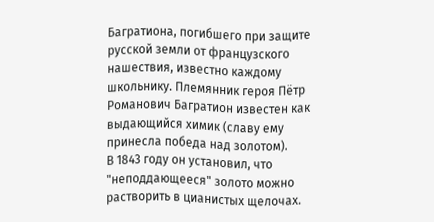Багратиона, погибшего при защите русской земли от французского нашествия, известно каждому школьнику. Племянник героя Пётр Романович Багратион известен как выдающийся химик (славу ему принесла победа над золотом).
В 1843 году он установил, что "неподдающееся" золото можно растворить в цианистых щелочах.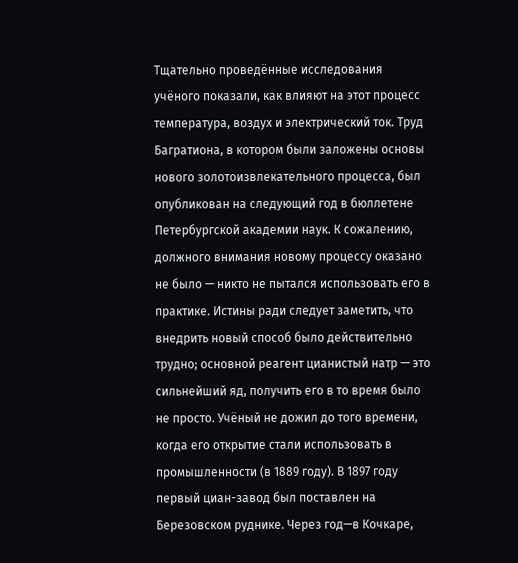Тщательно проведённые исследования учёного показали, как влияют на этот процесс температура, воздух и электрический ток. Труд Багратиона, в котором были заложены основы нового золотоизвлекательного процесса, был опубликован на следующий год в бюллетене Петербургской академии наук. К сожалению, должного внимания новому процессу оказано не было — никто не пытался использовать его в практике. Истины ради следует заметить, что внедрить новый способ было действительно трудно; основной реагент цианистый натр — это сильнейший яд, получить его в то время было не просто. Учёный не дожил до того времени, когда его открытие стали использовать в промышленности (в 1889 году). В 1897 году первый циан-завод был поставлен на Березовском руднике. Через год—в Кочкаре,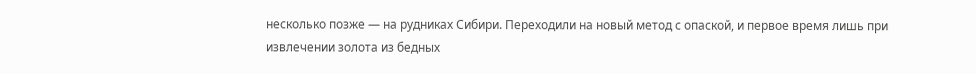несколько позже — на рудниках Сибири. Переходили на новый метод с опаской, и первое время лишь при извлечении золота из бедных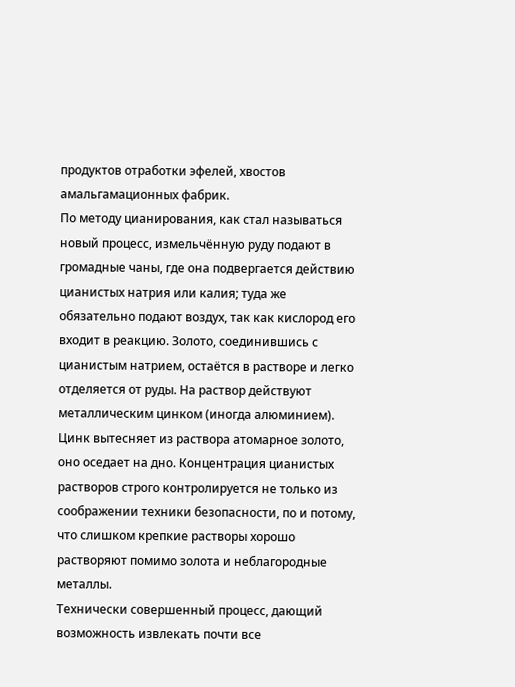продуктов отработки эфелей, хвостов амальгамационных фабрик.
По методу цианирования, как стал называться новый процесс, измельчённую руду подают в громадные чаны, где она подвергается действию цианистых натрия или калия; туда же обязательно подают воздух, так как кислород его входит в реакцию. Золото, соединившись с цианистым натрием, остаётся в растворе и легко отделяется от руды. На раствор действуют металлическим цинком (иногда алюминием). Цинк вытесняет из раствора атомарное золото, оно оседает на дно. Концентрация цианистых растворов строго контролируется не только из соображении техники безопасности, по и потому, что слишком крепкие растворы хорошо растворяют помимо золота и неблагородные металлы.
Технически совершенный процесс, дающий возможность извлекать почти все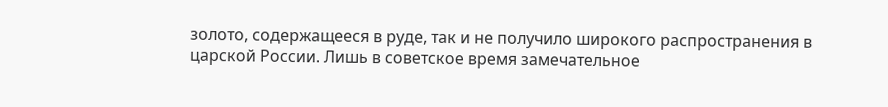золото, содержащееся в руде, так и не получило широкого распространения в царской России. Лишь в советское время замечательное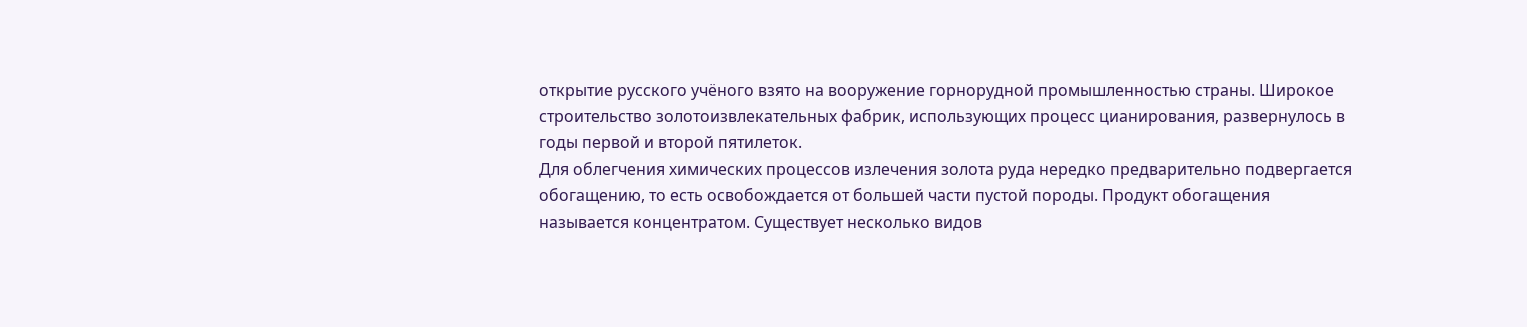открытие русского учёного взято на вооружение горнорудной промышленностью страны. Широкое строительство золотоизвлекательных фабрик, использующих процесс цианирования, развернулось в годы первой и второй пятилеток.
Для облегчения химических процессов излечения золота руда нередко предварительно подвергается обогащению, то есть освобождается от большей части пустой породы. Продукт обогащения называется концентратом. Существует несколько видов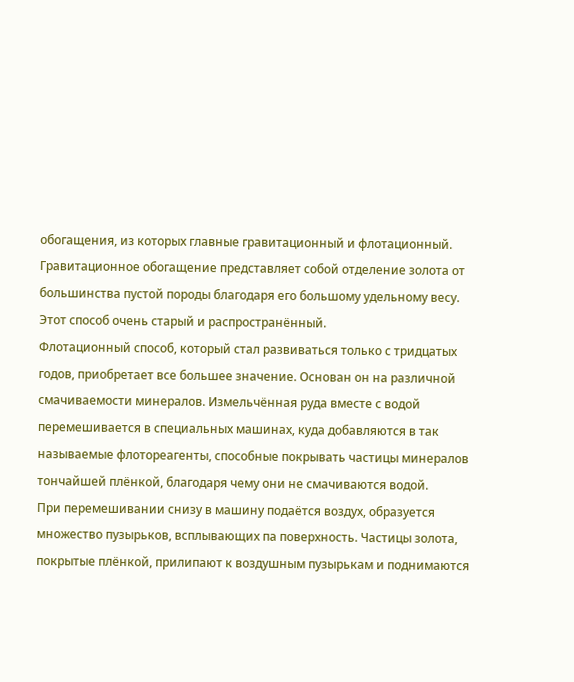обогащения, из которых главные гравитационный и флотационный.
Гравитационное обогащение представляет собой отделение золота от большинства пустой породы благодаря его большому удельному весу. Этот способ очень старый и распространённый.
Флотационный способ, который стал развиваться только с тридцатых годов, приобретает все большее значение. Основан он на различной смачиваемости минералов. Измельчённая руда вместе с водой перемешивается в специальных машинах, куда добавляются в так называемые флотореагенты, способные покрывать частицы минералов тончайшей плёнкой, благодаря чему они не смачиваются водой.
При перемешивании снизу в машину подаётся воздух, образуется множество пузырьков, всплывающих па поверхность. Частицы золота, покрытые плёнкой, прилипают к воздушным пузырькам и поднимаются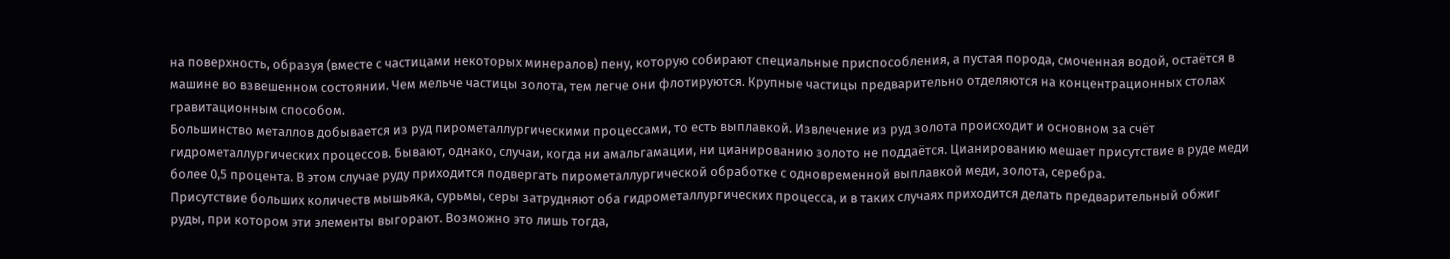на поверхность, образуя (вместе с частицами некоторых минералов) пену, которую собирают специальные приспособления, а пустая порода, смоченная водой, остаётся в машине во взвешенном состоянии. Чем мельче частицы золота, тем легче они флотируются. Крупные частицы предварительно отделяются на концентрационных столах гравитационным способом.
Большинство металлов добывается из руд пирометаллургическими процессами, то есть выплавкой. Извлечение из руд золота происходит и основном за счёт гидрометаллургических процессов. Бывают, однако, случаи, когда ни амальгамации, ни цианированию золото не поддаётся. Цианированию мешает присутствие в руде меди более 0,5 процента. В этом случае руду приходится подвергать пирометаллургической обработке с одновременной выплавкой меди, золота, серебра.
Присутствие больших количеств мышьяка, сурьмы, серы затрудняют оба гидрометаллургических процесса, и в таких случаях приходится делать предварительный обжиг руды, при котором эти элементы выгорают. Возможно это лишь тогда,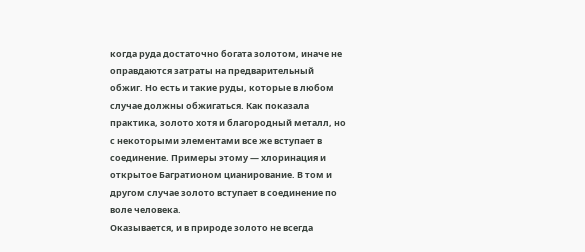когда руда достаточно богата золотом, иначе не оправдаются затраты на предварительный обжиг. Но есть и такие руды, которые в любом случае должны обжигаться. Как показала практика, золото хотя и благородный металл, но с некоторыми элементами все же вступает в соединение. Примеры этому — хлоринация и открытое Багратионом цианирование. В том и другом случае золото вступает в соединение по воле человека.
Оказывается, и в природе золото не всегда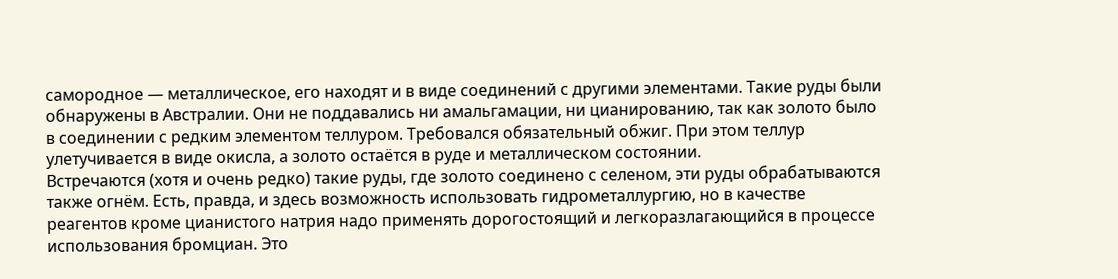самородное — металлическое, его находят и в виде соединений с другими элементами. Такие руды были обнаружены в Австралии. Они не поддавались ни амальгамации, ни цианированию, так как золото было в соединении с редким элементом теллуром. Требовался обязательный обжиг. При этом теллур улетучивается в виде окисла, а золото остаётся в руде и металлическом состоянии.
Встречаются (хотя и очень редко) такие руды, где золото соединено с селеном, эти руды обрабатываются также огнём. Есть, правда, и здесь возможность использовать гидрометаллургию, но в качестве реагентов кроме цианистого натрия надо применять дорогостоящий и легкоразлагающийся в процессе использования бромциан. Это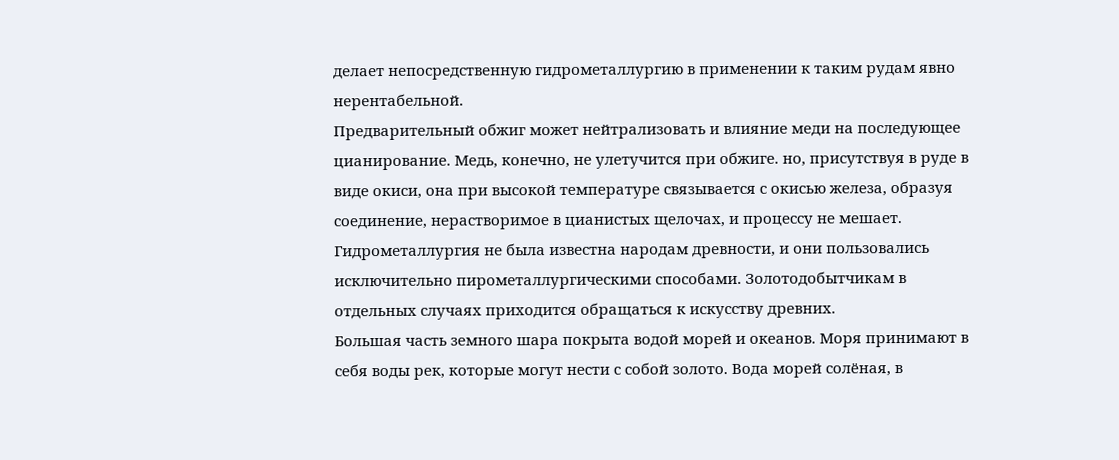делает непосредственную гидрометаллургию в применении к таким рудам явно нерентабельной.
Предварительный обжиг может нейтрализовать и влияние меди на последующее цианирование. Медь, конечно, не улетучится при обжиге. но, присутствуя в руде в виде окиси, она при высокой температуре связывается с окисью железа, образуя соединение, нерастворимое в цианистых щелочах, и процессу не мешает.
Гидрометаллургия не была известна народам древности, и они пользовались исключительно пирометаллургическими способами. Золотодобытчикам в отдельных случаях приходится обращаться к искусству древних.
Большая часть земного шара покрыта водой морей и океанов. Моря принимают в себя воды рек, которые могут нести с собой золото. Вода морей солёная, в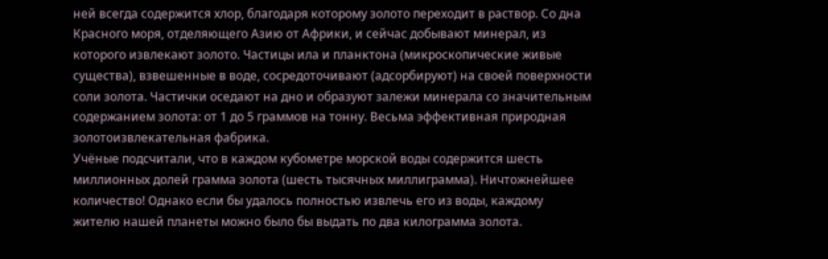ней всегда содержится хлор, благодаря которому золото переходит в раствор. Со дна Красного моря, отделяющего Азию от Африки, и сейчас добывают минерал, из которого извлекают золото. Частицы ила и планктона (микроскопические живые существа), взвешенные в воде, сосредоточивают (адсорбируют) на своей поверхности соли золота. Частички оседают на дно и образуют залежи минерала со значительным содержанием золота: от 1 до 5 граммов на тонну. Весьма эффективная природная золотоизвлекательная фабрика.
Учёные подсчитали, что в каждом кубометре морской воды содержится шесть миллионных долей грамма золота (шесть тысячных миллиграмма). Ничтожнейшее количество! Однако если бы удалось полностью извлечь его из воды, каждому жителю нашей планеты можно было бы выдать по два килограмма золота.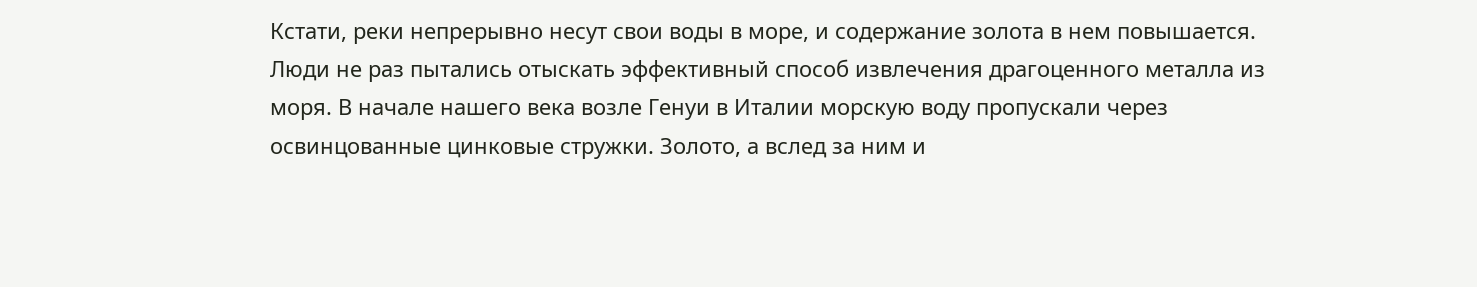Кстати, реки непрерывно несут свои воды в море, и содержание золота в нем повышается.
Люди не раз пытались отыскать эффективный способ извлечения драгоценного металла из моря. В начале нашего века возле Генуи в Италии морскую воду пропускали через освинцованные цинковые стружки. Золото, а вслед за ним и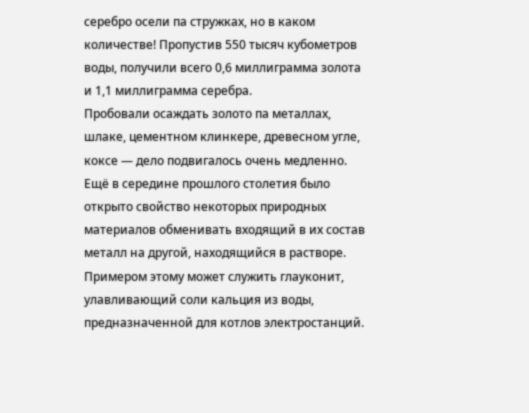серебро осели па стружках, но в каком количестве! Пропустив 550 тысяч кубометров воды, получили всего 0,6 миллиграмма золота и 1,1 миллиграмма серебра.
Пробовали осаждать золото па металлах, шлаке, цементном клинкере, древесном угле, коксе — дело подвигалось очень медленно.
Ещё в середине прошлого столетия было открыто свойство некоторых природных материалов обменивать входящий в их состав металл на другой, находящийся в растворе. Примером этому может служить глауконит, улавливающий соли кальция из воды, предназначенной для котлов электростанций.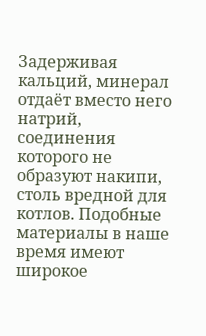Задерживая кальций, минерал отдаёт вместо него натрий, соединения которого не образуют накипи, столь вредной для котлов. Подобные материалы в наше время имеют широкое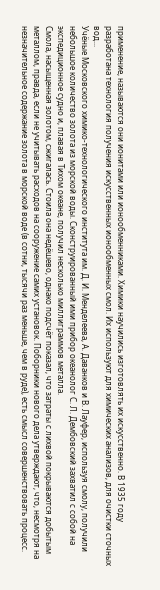применение, называются они ионитами или ионообменниками. Химики научились изготовлять их искусственно. В 1935 году разработана технология получения искусственных ионообменных смол. Их используют для химических анализов, для очистки сточных вод...
Учёные Московского химико-технологического института им. Д. И. Менделеева, А. Даванков и В. Лауфер, используя смолу, получили небольшое количество золота из морской воды. Сконструированный ими прибор океанолог С. Л. Дембовский захватил с собой на экспедиционное судно и, плавая в Тихом океане, получил несколько миллиграммов металла.
Смола, насыщенная золотом, сжигалась. Стоила она недёшево, однако подсчёт показал, что затраты с лихвой покрываются добытым металлом, правда, если не учитывать расходов на сооружение самих установок. Поборники нового дела утверждают, что, несмотря на незначительное содержание золота в морской воде (в сотни, тысячи раз меньше, чем в руде), есть смысл совершенствовать процесс.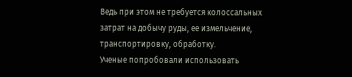Ведь при этом не требуется колоссальных затрат на добычу руды, ее измельчение, транспортировку, обработку.
Ученые попробовали использовать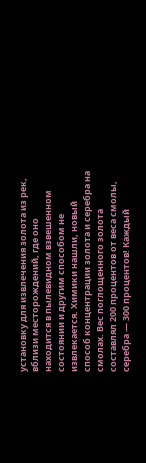установку для извлечения золота из рек, вблизи месторождений, где оно находится в пылевидном взвешенном состоянии и другим способом не извлекается. Химики нашли, новый способ концентрации золота и серебра на смолах. Вес поглощенного золота составлял 200 процентов от веса смолы, серебра — 300 процентов! Каждый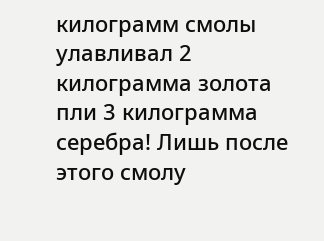килограмм смолы улавливал 2 килограмма золота пли 3 килограмма серебра! Лишь после этого смолу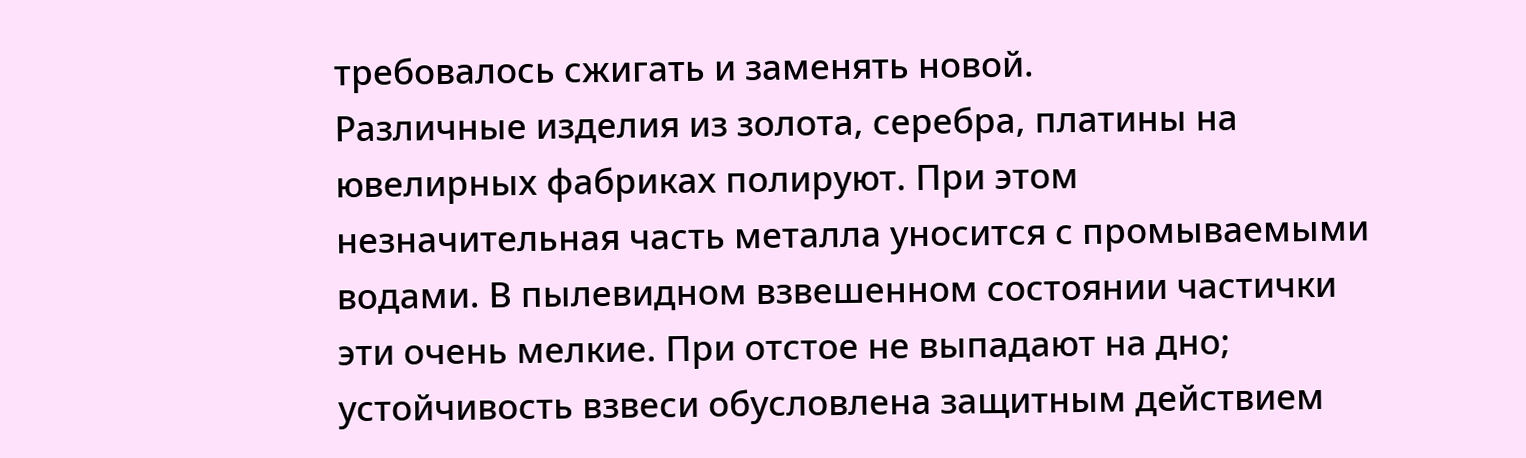требовалось сжигать и заменять новой.
Различные изделия из золота, серебра, платины на ювелирных фабриках полируют. При этом незначительная часть металла уносится с промываемыми водами. В пылевидном взвешенном состоянии частички эти очень мелкие. При отстое не выпадают на дно; устойчивость взвеси обусловлена защитным действием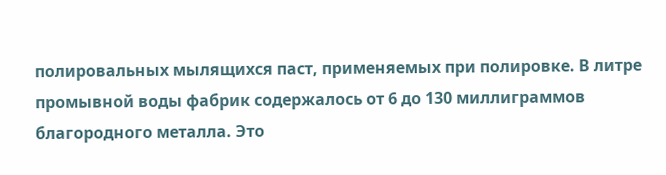полировальных мылящихся паст, применяемых при полировке. В литре промывной воды фабрик содержалось от 6 до 130 миллиграммов благородного металла. Это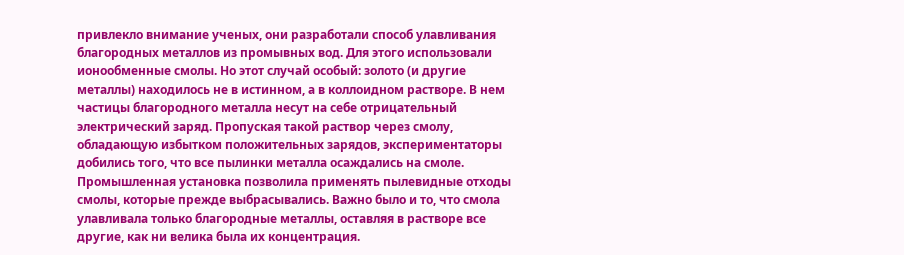привлекло внимание ученых, они разработали способ улавливания благородных металлов из промывных вод. Для этого использовали ионообменные смолы. Но этот случай особый: золото (и другие металлы) находилось не в истинном, а в коллоидном растворе. В нем частицы благородного металла несут на себе отрицательный электрический заряд. Пропуская такой раствор через смолу, обладающую избытком положительных зарядов, экспериментаторы добились того, что все пылинки металла осаждались на смоле. Промышленная установка позволила применять пылевидные отходы смолы, которые прежде выбрасывались. Важно было и то, что смола улавливала только благородные металлы, оставляя в растворе все другие, как ни велика была их концентрация.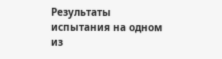Результаты испытания на одном из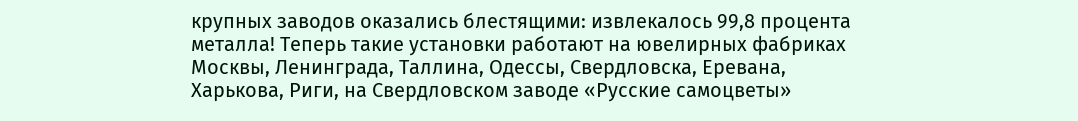крупных заводов оказались блестящими: извлекалось 99,8 процента металла! Теперь такие установки работают на ювелирных фабриках Москвы, Ленинграда, Таллина, Одессы, Свердловска, Еревана, Харькова, Риги, на Свердловском заводе «Русские самоцветы»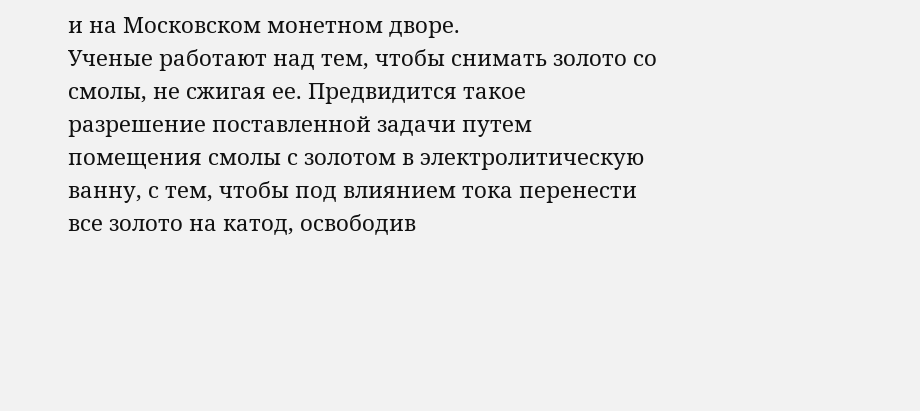и на Московском монетном дворе.
Ученые работают над тем, чтобы снимать золото со смолы, не сжигая ее. Предвидится такое разрешение поставленной задачи путем помещения смолы с золотом в электролитическую ванну, с тем, чтобы под влиянием тока перенести все золото на катод, освободив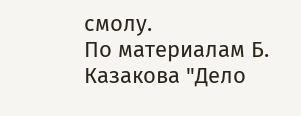смолу.
По материалам Б. Казакова "Дело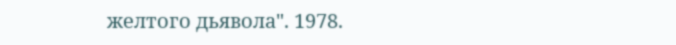желтого дьявола". 1978.